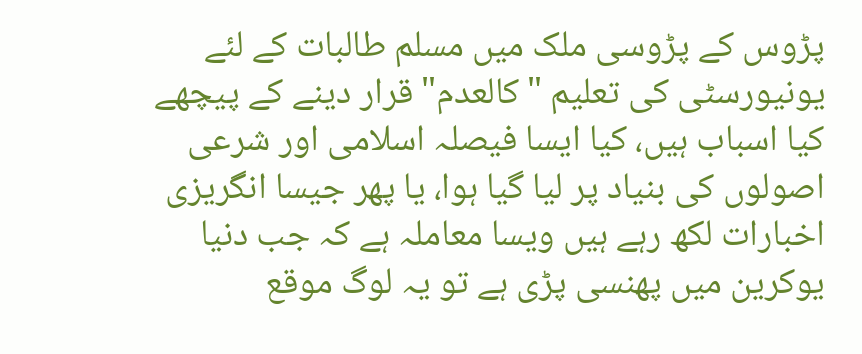پڑوس کے پڑوسی ملک میں مسلم طالبات کے لئے یونیورسٹی کی تعلیم "کالعدم" قرار دینے کے پیچھے کیا اسباب ہیں، کیا ایسا فیصلہ اسلامی اور شرعی اصولوں کی بنیاد پر لیا گیا ہوا، یا پھر جیسا انگریزی اخبارات لکھ رہے ہیں ویسا معاملہ ہے کہ جب دنیا یوکرین میں پھنسی پڑی ہے تو یہ لوگ موقع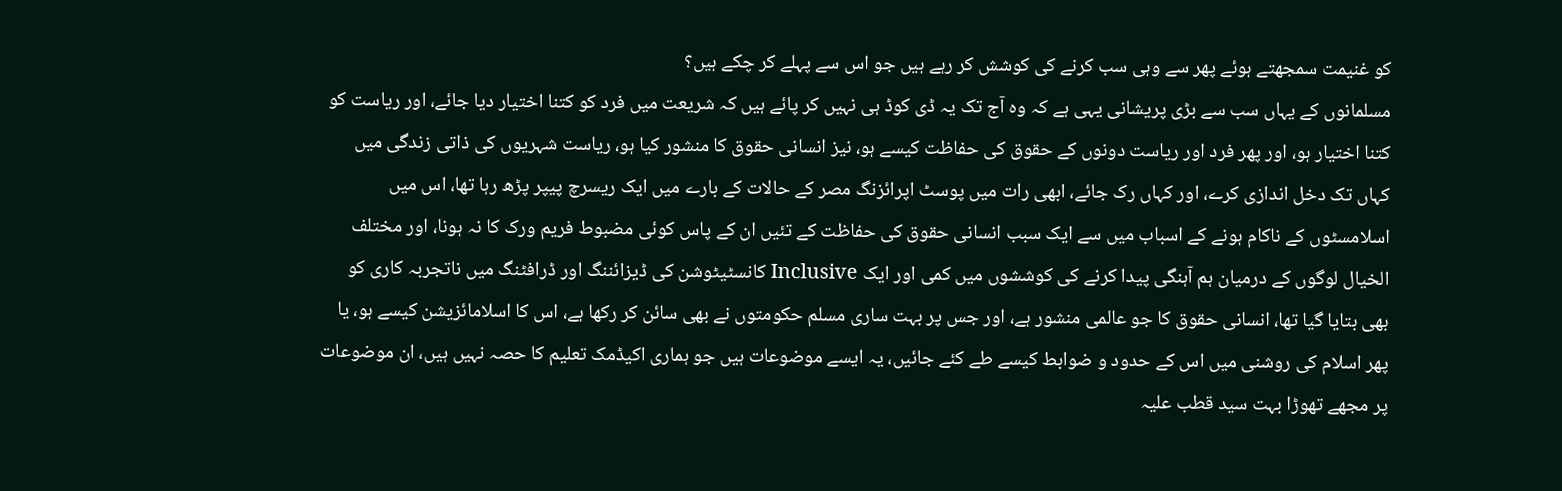کو غنیمت سمجھتے ہوئے پھر سے وہی سب کرنے کی کوشش کر رہے ہیں جو اس سے پہلے کر چکے ہیں؟
مسلمانوں کے یہاں سب سے بڑی پریشانی یہی ہے کہ وہ آج تک یہ ڈی کوڈ ہی نہیں کر پائے ہیں کہ شریعت میں فرد کو کتنا اختیار دیا جائے، اور ریاست کو کتنا اختیار ہو، اور پھر فرد اور ریاست دونوں کے حقوق کی حفاظت کیسے ہو، نیز انسانی حقوق کا منشور کیا ہو، ریاست شہریوں کی ذاتی زندگی میں کہاں تک دخل اندازی کرے، اور کہاں رک جائے، ابھی رات میں پوسٹ اپرائزنگ مصر کے حالات کے بارے میں ایک ریسرچ پیپر پڑھ رہا تھا، اس میں اسلامسٹوں کے ناکام ہونے کے اسباب میں سے ایک سبب انسانی حقوق کی حفاظت کے تئیں ان کے پاس کوئی مضبوط فریم ورک کا نہ ہونا، اور مختلف الخیال لوگوں کے درمیان ہم آہنگی پیدا کرنے کی کوششوں میں کمی اور ایک Inclusive کانسٹیٹوشن کی ڈیزائننگ اور ڈرافٹنگ میں ناتجربہ کاری کو بھی بتایا گیا تھا، انسانی حقوق کا جو عالمی منشور ہے، اور جس پر بہت ساری مسلم حکومتوں نے بھی سائن کر رکھا ہے، اس کا اسلامائزیشن کیسے ہو، یا پھر اسلام کی روشنی میں اس کے حدود و ضوابط کیسے طے کئے جائیں، یہ ایسے موضوعات ہیں جو ہماری اکیڈمک تعلیم کا حصہ نہیں ہیں، ان موضوعات پر مجھے تھوڑا بہت سید قطب علیہ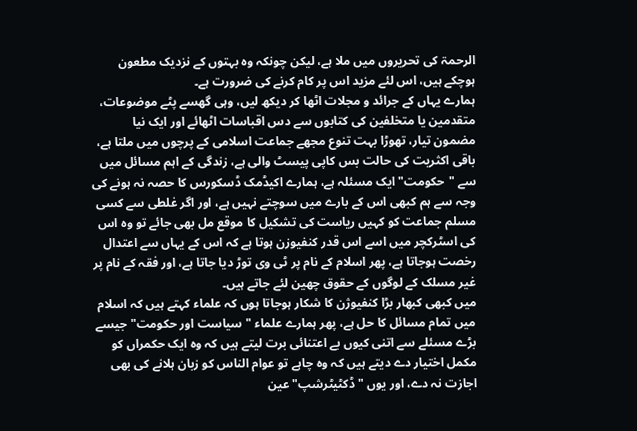الرحمۃ کی تحریروں میں ملا ہے، لیکن چونکہ وہ بہتوں کے نزدیک مطعون ہوچکے ہیں، اس لئے مزید اس پر کام کرنے کی ضرورت ہے۔
ہمارے یہاں کے جرائد و مجلات اٹھا کر دیکھ لیں، وہی گھسے پٹے موضوعات، متقدمین یا متخلفین کی کتابوں سے دس اقباسات اٹھائے اور ایک نیا مضمون تیار، تھوڑا بہت تنوع مجھے جماعت اسلامی کے پرچوں میں ملتا ہے، باقی اکثریت کی حالت بس کاپی پیسٹ والی ہے، زندگی کے اہم مسائل میں سے "حکومت" ایک مسئلہ ہے، ہمارے اکیڈمک ڈسکورس کا حصہ نہ ہونے کی وجہ سے ہم کبھی اس کے بارے میں سوچتے نہیں ہے، اور اگر غلطی سے کسی مسلم جماعت کو کہیں ریاست کی تشکیل کا موقع مل بھی جائے تو وہ اس کی اسٹرکچر میں اسے اس قدر کنفیوزن ہوتا ہے کہ اس کے یہاں سے اعتدال رخصت ہوجاتا ہے، پھر اسلام کے نام پر ٹی وی توڑ دیا جاتا ہے، اور فقہ کے نام پر غیر مسلک کے لوگوں کے حقوق چھین لئے جاتے ہیں۔
میں کبھی کبھار بڑا کنفیوژن کا شکار ہوجاتا ہوں کہ علماء کہتے ہیں کہ اسلام میں تمام مسائل کا حل ہے، پھر ہمارے علماء "سیاست اور حکومت" جیسے بڑے مسئلے سے اتنی کیوں بے اعتنائی برت لیتے ہیں کہ وہ ایک حکمراں کو مکمل اختیار دے دیتے ہیں کہ وہ چاہے تو عوام الناس کو زبان ہلانے کی بھی اجازت نہ دے، اور یوں "ڈکٹیٹرشپ" عین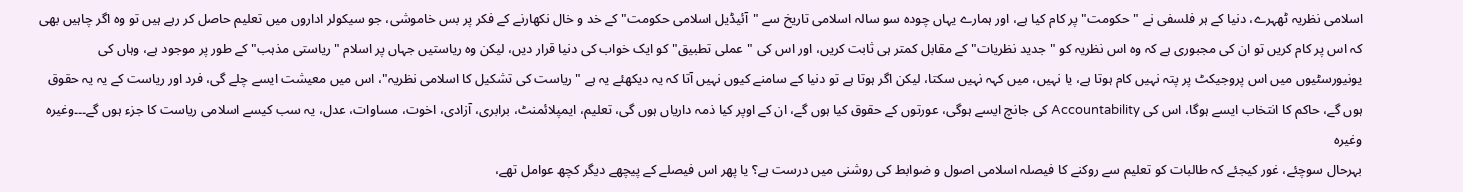اسلامی نظریہ ٹھہرے، دنیا کے ہر فلسفی نے "حکومت" پر کام کیا ہے، اور ہمارے یہاں چودہ سو سالہ اسلامی تاریخ سے "آئیڈیل اسلامی حکومت" کے خد و خال نکھارنے کے فکر پر بس خاموشی، جو سیکولر اداروں میں تعلیم حاصل کر رہے ہیں تو وہ اگر چاہیں بھی کہ اس پر کام کریں تو ان کی مجبوری ہے کہ وہ اس نظریہ کو "جدید نظریات" کے مقابل کمتر ہی ثابت کریں، اور اس کی "عملی تطبیق" کو ایک خواب کی دنیا قرار دیں، لیکن وہ ریاستیں جہاں پر اسلام "ریاستی مذہب" کے طور پر موجود ہے، وہاں کی یونیورسٹیوں میں اس پروجیکٹ پر پتہ نہیں کام ہوتا ہے، یا نہیں، میں کہہ نہیں سکتا، لیکن اگر ہوتا ہے تو دنیا کے سامنے کیوں نہیں آتا کہ یہ دیکھئے یہ ہے "ریاست کی تشکیل کا اسلامی نظریہ"، اس میں معیشت ایسے چلے گی، فرد اور ریاست کے یہ یہ حقوق ہوں گے، حاکم کا انتخاب ایسے ہوگا، اس کی Accountability کی جانچ ایسے ہوگی، عورتوں کے حقوق کیا ہوں گے، ان کے اوپر کیا ذمہ داریاں ہوں گی، تعلیم، ایمپلائمنٹ، برابری، آزادی، اخوت، مساوات، عدل، یہ سب کیسے اسلامی ریاست کا جزء ہوں گے۔۔۔وغیرہ وغیرہ
بہرحال سوچئے، غور کیجئے کہ طالبات کو تعلیم سے روکنے کا فیصلہ اسلامی اصول و ضوابط کی روشنی میں درست ہے؟ یا پھر اس فیصلے کے پیچھے دیگر کچھ عوامل تھے،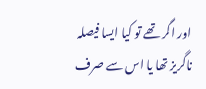اور اگر تھے تو کیا ایسا فیصلہ ناگریز تھا یا اس سے صرف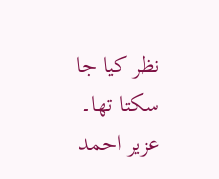نظر کیا جا سکتا تھا۔
عزیر احمد